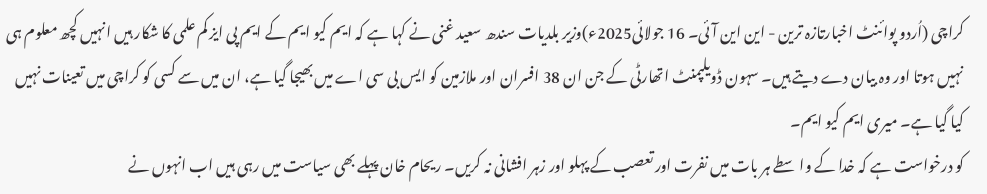کراچی (اُردو پوائنٹ اخبارتازہ ترین - این این آئی۔ 16 جولائی2025ء)وزیر بلدیات سندھ سعید غنی نے کہا ہے کہ ایم کیو ایم کے ایم پی ایز کم علمی کا شکار ہیں انہیں کچھ معلوم ہی نہیں ہوتا اور وہ بیان دے دیتے ہیں۔ سہون ڈویلپمنٹ اتھارٹی کے جن ان 38 افسران اور ملازمین کو ایس بی سی اے میں بھیجا گیا ہے، ان میں سے کسی کو کراچی میں تعینات نہیں کیا گیا ہے۔ میری ایم کیو ایم۔
کو درخواست ہے کہ خدا کے واسطے ہر بات میں نفرت اور تعصب کے پہلو اور زہر افشانی نہ کریں۔ ریحام خان پہلے بھی سیاست میں رہی ہیں اب انہوں نے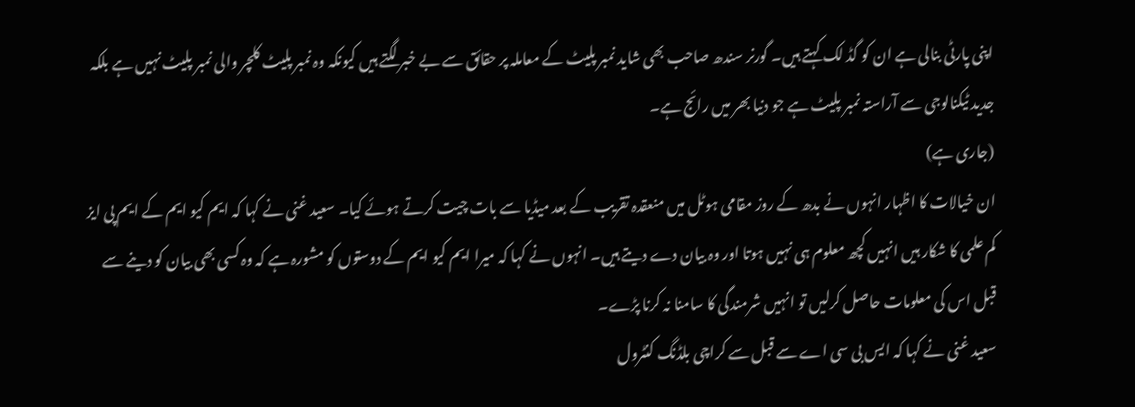اپنی پارٹی بنالی ہے ان کو گڈ لک کہتے ہیں۔ گورنر سندھ صاحب بھی شاید نمبر پلیٹ کے معاملہ پر حقائق سے بے خبر لگتے ہیں کیونکہ وہ نمبر پلیٹ کلچر والی نمبر پلیٹ نہیں ہے بلکہ جدید ٹیکنالوجی سے آراستہ نمبر پلیٹ ہے جو دنیا بھر میں رائج ہے۔
(جاری ہے)
ان خیالات کا اظہار انہوں نے بدھ کے روز مقامی ہوٹل میں منعقدہ تقریب کے بعد میڈیا سے بات چیت کرتے ہوئے کیا۔ سعید غنی نے کہا کہ ایم کیو ایم کے ایم پی ایز کم علمی کا شکار ہیں انہیں کچھ معلوم ہی نہیں ہوتا اور وہ بیان دے دیتے ہیں۔ انہوں نے کہا کہ میرا ایم کیو ایم کے دوستوں کو مشورہ ہے کہ وہ کسی بھی بیان کو دینے سے قبل اس کی معلومات حاصل کرلیں تو انہیں شرمندگی کا سامنا نہ کرنا پڑے۔
سعید غنی نے کہا کہ ایس بی سی اے سے قبل سے کراچی بلڈنگ کنٹرول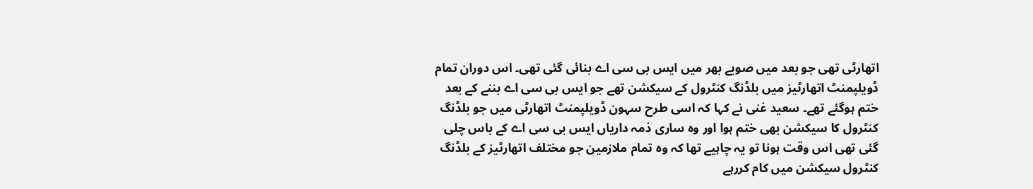اتھارٹی تھی جو بعد میں صوبے بھر میں ایس بی سی اے بنائی گئی تھی۔ اس دوران تمام ڈویلپمنٹ اتھارٹیز میں بلڈنگ کنٹرول کے سیکشن تھے جو ایس بی سی اے بننے کے بعد ختم ہوگئے تھے۔ سعید غنی نے کہا کہ اسی طرح سہون ڈویلپمنٹ اتھارٹی میں جو بلڈنگ کنٹرول کا سیکشن بھی ختم ہوا اور وہ ساری ذمہ داریاں ایس بی سی اے کے باس چلی گئی تھی اس وقت ہونا تو یہ چاہیے تھا کہ وہ تمام ملازمین جو مختلف اتھارٹیز کے بلڈنگ کنٹرول سیکشن میں کام کررہے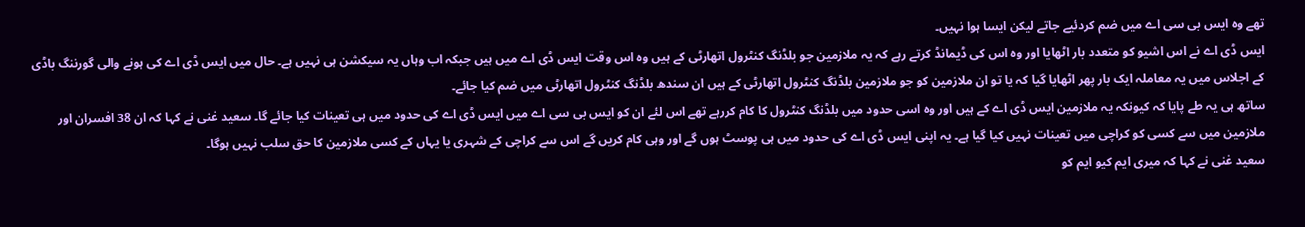تھے وہ ایس بی سی اے میں ضم کردئیے جاتے لیکن ایسا ہوا نہیں۔
ایس ڈی اے نے اس اشیو کو متعدد بار اٹھایا اور وہ اس کی ڈیمانڈ کرتے رہے کہ یہ ملازمین جو بلڈنگ کنٹرول اتھارٹی کے ہیں وہ اس وقت ایس ڈی اے میں ہیں جبکہ اب وہاں یہ سیکشن ہی نہیں ہے۔ حال میں ایس ڈی اے کی ہونے والی گورننگ باڈی کے اجلاس میں یہ معاملہ ایک بار پھر اٹھایا گیا کہ یا تو ان ملازمین کو جو ملازمین بلڈنگ کنٹرول اتھارٹی کے ہیں ان سندھ بلڈنگ کنٹرول اتھارٹی میں ضم کیا جائے۔
ساتھ ہی یہ طے پایا کہ کیونکہ یہ ملازمین ایس ڈی اے کے ہیں اور وہ اسی حدود میں بلڈنگ کنٹرول کا کام کررہے تھے اس لئے ان کو ایس بی سی اے میں ایس ڈی اے کی حدود میں ہی تعینات کیا جائے گا۔ سعید غنی نے کہا کہ ان 38 افسران اور ملازمین میں سے کسی کو کراچی میں تعینات نہیں کیا گیا ہے۔ یہ اپنی ایس ڈی اے کی حدود میں ہی پوسٹ ہوں گے اور وہی کام کریں گے اس سے کراچی کے شہری یا یہاں کے کسی ملازمین کا حق سلب نہیں ہوگا۔
سعید غنی نے کہا کہ میری ایم کیو ایم کو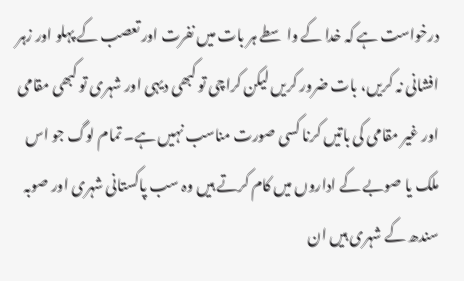درخواست ہے کہ خدا کے واسطے ہر بات میں نفرت اور تعصب کے پہلو اور زہر افشانی نہ کریں، بات ضرور کریں لیکن کراچی تو کبھی دیہی اور شہری تو کبھی مقامی اور غیر مقامی کی باتیں کرنا کسی صورت مناسب نہیں ہے۔ تمام لوگ جو اس ملک یا صوبے کے اداروں میں کام کرتے ہیں وہ سب پاکستانی شہری اور صوبہ سندھ کے شہری ہیں ان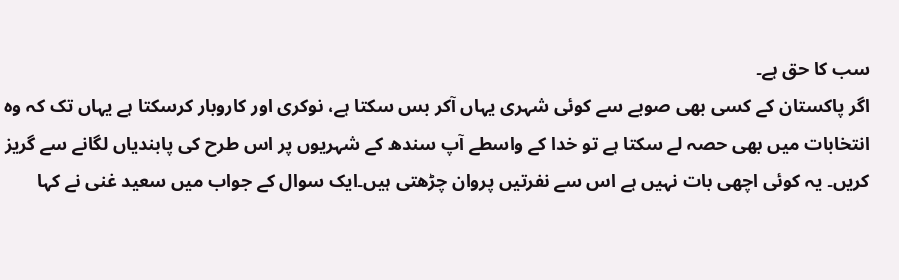سب کا حق ہے۔
اگر پاکستان کے کسی بھی صوبے سے کوئی شہری یہاں آکر بس سکتا ہے، نوکری اور کاروبار کرسکتا ہے یہاں تک کہ وہ انتخابات میں بھی حصہ لے سکتا ہے تو خدا کے واسطے آپ سندھ کے شہریوں پر اس طرح کی پابندیاں لگانے سے گریز کریں۔ یہ کوئی اچھی بات نہیں ہے اس سے نفرتیں پروان چڑھتی ہیں۔ایک سوال کے جواب میں سعید غنی نے کہا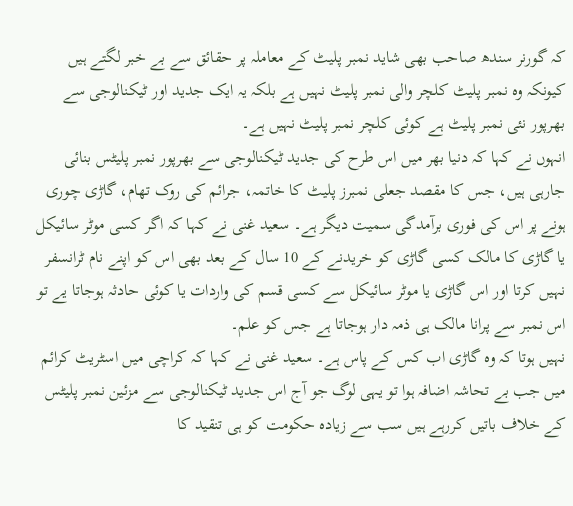کہ گورنر سندھ صاحب بھی شاید نمبر پلیٹ کے معاملہ پر حقائق سے بے خبر لگتے ہیں کیونکہ وہ نمبر پلیٹ کلچر والی نمبر پلیٹ نہیں ہے بلکہ یہ ایک جدید اور ٹیکنالوجی سے بھرپور نئی نمبر پلیٹ ہے کوئی کلچر نمبر پلیٹ نہیں ہے۔
انہوں نے کہا کہ دنیا بھر میں اس طرح کی جدید ٹیکنالوجی سے بھرپور نمبر پلیٹس بنائی جارہی ہیں، جس کا مقصد جعلی نمبرز پلیٹ کا خاتمہ، جرائم کی روک تھام، گاڑی چوری ہونے پر اس کی فوری برآمدگی سمیت دیگر ہے۔ سعید غنی نے کہا کہ اگر کسی موٹر سائیکل یا گاڑی کا مالک کسی گاڑی کو خریدنے کے 10 سال کے بعد بھی اس کو اپنے نام ٹرانسفر نہیں کرتا اور اس گاڑی یا موٹر سائیکل سے کسی قسم کی واردات یا کوئی حادثہ ہوجاتا یے تو اس نمبر سے پرانا مالک ہی ذمہ دار ہوجاتا ہے جس کو علم۔
نہیں ہوتا کہ وہ گاڑی اب کس کے پاس ہے۔ سعید غنی نے کہا کہ کراچی میں اسٹریٹ کرائم میں جب بے تحاشہ اضافہ ہوا تو یہی لوگ جو آج اس جدید ٹیکنالوجی سے مزئین نمبر پلیٹس کے خلاف باتیں کررہے ہیں سب سے زیادہ حکومت کو ہی تنقید کا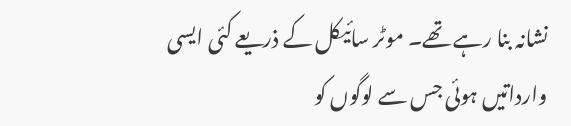نشانہ بنا رہے تھے۔ موٹر سائیکل کے ذریعے کئی ایسی وارداتیں ہوئی جس سے لوگوں کو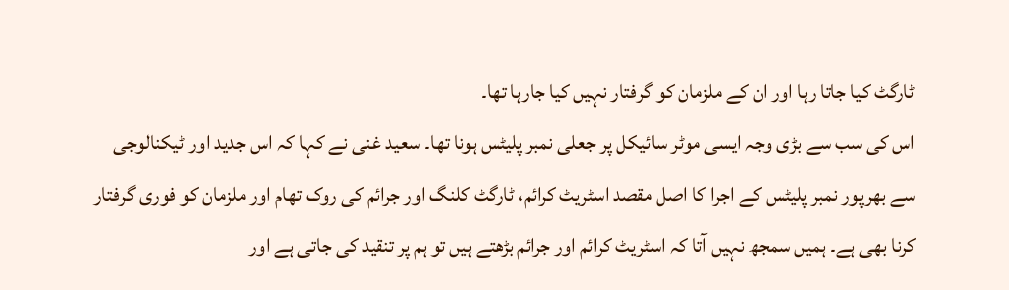ٹارگٹ کیا جاتا رہا اور ان کے ملزمان کو گرفتار نہیں کیا جارہا تھا۔
اس کی سب سے بڑی وجہ ایسی موٹر سائیکل پر جعلی نمبر پلیٹس ہونا تھا۔ سعید غنی نے کہا کہ اس جدید اور ٹیکنالوجی سے بھرپور نمبر پلیٹس کے اجرا کا اصل مقصد اسٹریٹ کرائم، ٹارگٹ کلنگ اور جرائم کی روک تھام اور ملزمان کو فوری گرفتار کرنا بھی ہے۔ ہمیں سمجھ نہیں آتا کہ اسٹریٹ کرائم اور جرائم بڑھتے ہیں تو ہم پر تنقید کی جاتی ہے اور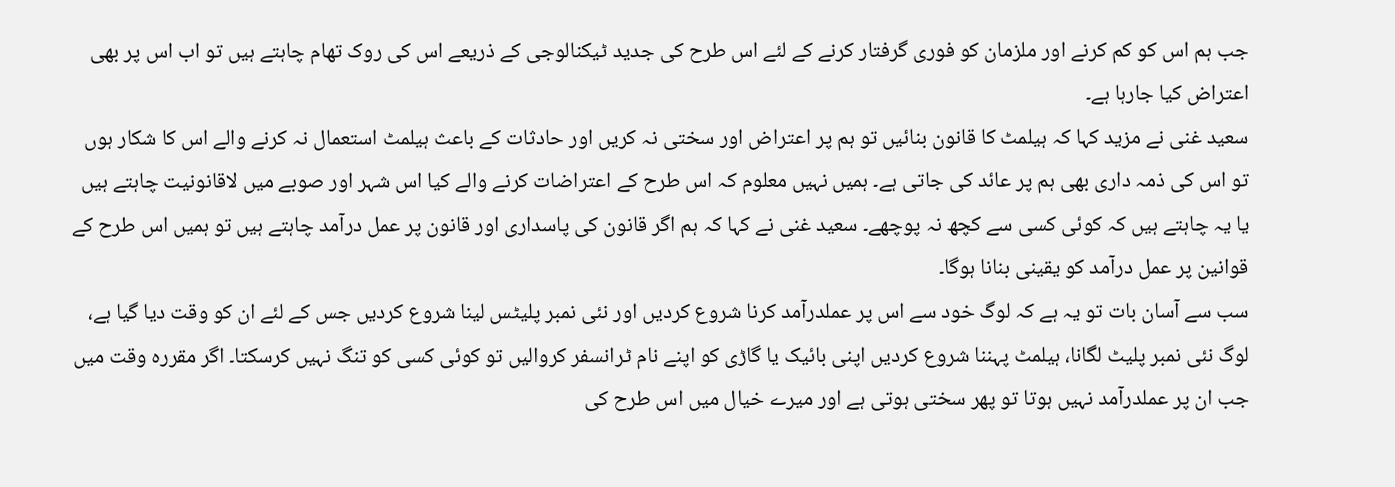جب ہم اس کو کم کرنے اور ملزمان کو فوری گرفتار کرنے کے لئے اس طرح کی جدید ٹیکنالوجی کے ذریعے اس کی روک تھام چاہتے ہیں تو اب اس پر بھی اعتراض کیا جارہا ہے۔
سعید غنی نے مزید کہا کہ ہیلمٹ کا قانون بنائیں تو ہم پر اعتراض اور سختی نہ کریں اور حادثات کے باعث ہیلمٹ استعمال نہ کرنے والے اس کا شکار ہوں تو اس کی ذمہ داری بھی ہم پر عائد کی جاتی ہے۔ ہمیں نہیں معلوم کہ اس طرح کے اعتراضات کرنے والے کیا اس شہر اور صوبے میں لاقانونیت چاہتے ہیں یا یہ چاہتے ہیں کہ کوئی کسی سے کچھ نہ پوچھے۔ سعید غنی نے کہا کہ ہم اگر قانون کی پاسداری اور قانون پر عمل درآمد چاہتے ہیں تو ہمیں اس طرح کے قوانین پر عمل درآمد کو یقینی بنانا ہوگا۔
سب سے آسان بات تو یہ ہے کہ لوگ خود سے اس پر عملدرآمد کرنا شروع کردیں اور نئی نمبر پلیٹس لینا شروع کردیں جس کے لئے ان کو وقت دیا گیا ہے، لوگ نئی نمبر پلیٹ لگانا، ہیلمٹ پہننا شروع کردیں اپنی بائیک یا گاڑی کو اپنے نام ٹرانسفر کروالیں تو کوئی کسی کو تنگ نہیں کرسکتا۔ اگر مقررہ وقت میں جب ان پر عملدرآمد نہیں ہوتا تو پھر سختی ہوتی ہے اور میرے خیال میں اس طرح کی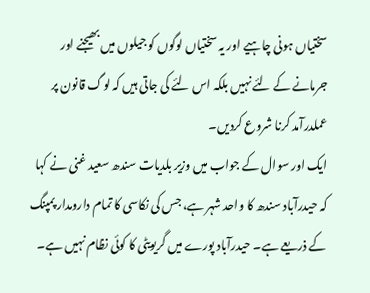سختیاں ہونی چاہیے اور یہ سختیاں لوگوں کو جیلوں میں بھیجنے اور جرمانے کے لئے نہیں بلکہ اس لئے کی جاتی ہیں کہ لوگ قانون پر عملدرآمد کرنا شروع کردیں۔
ایک اور سوال کے جواب میں وزیر بلدیات سندھ سعید غنی نے کہا کہ حیدرآباد سندھ کا واحد شہر ہے، جس کی نکاسی کا تمام دارومدار پمپنگ کے ذریعے ہے۔ حیدرآباد پورے میں گریویٹی کا کوئی نظام نہیں ہے۔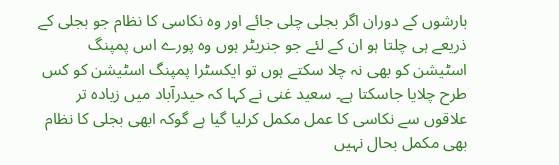بارشوں کے دوران اگر بجلی چلی جائے اور وہ نکاسی کا نظام جو بجلی کے ذریعے ہی چلتا ہو ان کے لئے جو جنریٹر ہوں وہ پورے اس پمپنگ اسٹیشن کو بھی نہ چلا سکتے ہوں تو ایکسٹرا پمپنگ اسٹیشن کو کس طرح چلایا جاسکتا ہے۔ سعید غنی نے کہا کہ حیدرآباد میں زیادہ تر علاقوں سے نکاسی کا عمل مکمل کرلیا گیا ہے گوکہ ابھی بجلی کا نظام بھی مکمل بحال نہیں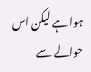ہوا ہے لیکن اس حوالے سے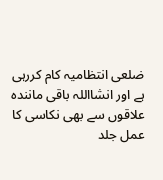ضلعی انتظامیہ کام کررہی ہے اور انشااللہ باقی مانندہ علاقوں سے بھی نکاسی کا عمل جلد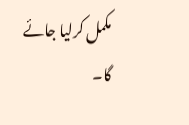مکمل کرلیا جائے گا۔